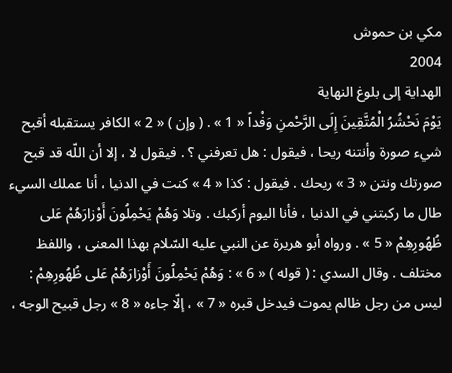مكي بن حموش
2004
الهداية إلى بلوغ النهاية
يَوْمَ نَحْشُرُ الْمُتَّقِينَ إِلَى الرَّحْمنِ وَفْداً « 1 » . ( وإن ) « 2 » الكافر يستقبله أقبح شيء صورة وأنتنه ريحا ، فيقول : هل تعرفني ؟ . فيقول لا ، إلا أن اللّه قد قبح صورتك ونتن « 3 » ريحك . فيقول : كذا « 4 » كنت في الدنيا ، أنا عملك السيء طال ما ركبتني في الدنيا ، فأنا اليوم أركبك . وتلا وَهُمْ يَحْمِلُونَ أَوْزارَهُمْ عَلى ظُهُورِهِمْ « 5 » . ورواه أبو هريرة عن النبي عليه السّلام بهذا المعنى ، واللفظ مختلف . وقال السدي : ( قوله ) « 6 » : وَهُمْ يَحْمِلُونَ أَوْزارَهُمْ عَلى ظُهُورِهِمْ : ليس من رجل ظالم يموت فيدخل قبره « 7 » ، إلّا جاءه « 8 » رجل قبيح الوجه ،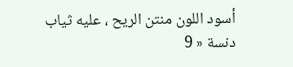أسود اللون منتن الريح ، عليه ثياب دنسة « 9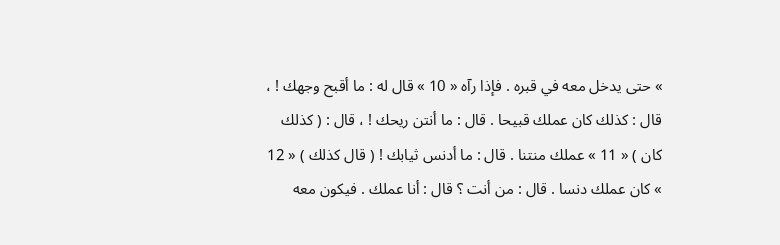» حتى يدخل معه في قبره . فإذا رآه « 10 » قال له : ما أقبح وجهك ! ، قال : كذلك كان عملك قبيحا . قال : ما أنتن ريحك ! ، قال : ( كذلك كان ) « 11 » عملك منتنا . قال : ما أدنس ثيابك ! ( قال كذلك ) « 12 » كان عملك دنسا . قال : من أنت ؟ قال : أنا عملك . فيكون معه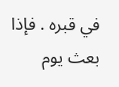في قبره . فإذا بعث يوم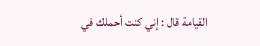القيامة قال : إني كنت أحملك في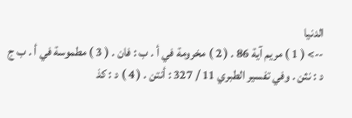الدنيا
--> ( 1 ) مريم آية 86 . ( 2 ) مخرومة في أ . ب : فان . ( 3 ) مطموسة في أ . ب ج د : نثن . وفي تفسير الطبري 11 / 327 : أنتن . ( 4 ) د : كذ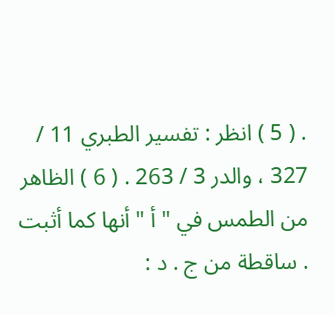. ( 5 ) انظر : تفسير الطبري 11 / 327 ، والدر 3 / 263 . ( 6 ) الظاهر من الطمس في " أ " أنها كما أثبت . ساقطة من ج . د :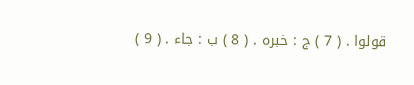قولوا . ( 7 ) ج : خبره . ( 8 ) ب : جاء . ( 9 )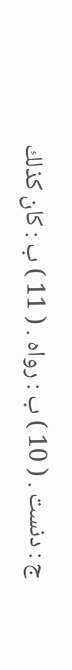ج : دنست . ( 10 ) ب : رواه . ( 11 ) ب : كان كذلك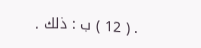. ( 12 ) ب : ذلك .